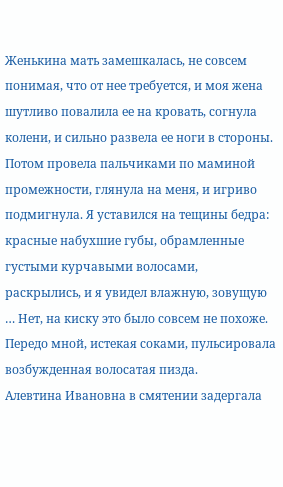Женькина мать замешкалась, не совсем понимая, что от нее требуется, и моя жена шутливо повалила ее на кровать, согнула колени, и сильно развела ее ноги в стороны. Потом провела пальчиками по маминой промежности, глянула на меня, и игриво подмигнула. Я уставился на тещины бедра: красные набухшие губы, обрамленные густыми курчавыми волосами, раскрылись, и я увидел влажную, зовущую … Нет, на киску это было совсем не похоже. Передо мной, истекая соками, пульсировала возбужденная волосатая пизда.
Алевтина Ивановна в смятении задергала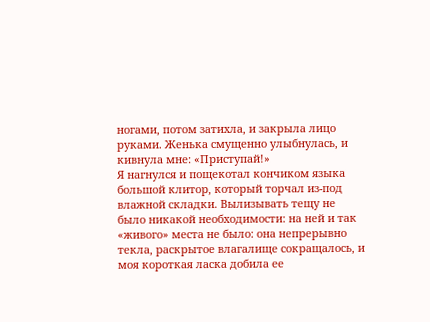ногами, потом затихла, и закрыла лицо руками. Женька смущенно улыбнулась, и кивнула мне: «Приступай!»
Я нагнулся и пощекотал кончиком языка большой клитор, который торчал из-под влажной складки. Вылизывать тещу не было никакой необходимости: на ней и так «живого» места не было: она непрерывно текла, раскрытое влагалище сокращалось, и моя короткая ласка добила ее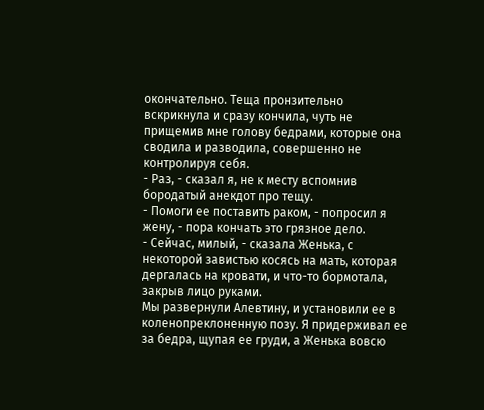окончательно. Теща пронзительно вскрикнула и сразу кончила, чуть не прищемив мне голову бедрами, которые она сводила и разводила, совершенно не контролируя себя.
- Раз, - сказал я, не к месту вспомнив бородатый анекдот про тещу.
- Помоги ее поставить раком, - попросил я жену, - пора кончать это грязное дело.
- Сейчас, милый, - сказала Женька, с некоторой завистью косясь на мать, которая дергалась на кровати, и что-то бормотала, закрыв лицо руками.
Мы развернули Алевтину, и установили ее в коленопреклоненную позу. Я придерживал ее за бедра, щупая ее груди, а Женька вовсю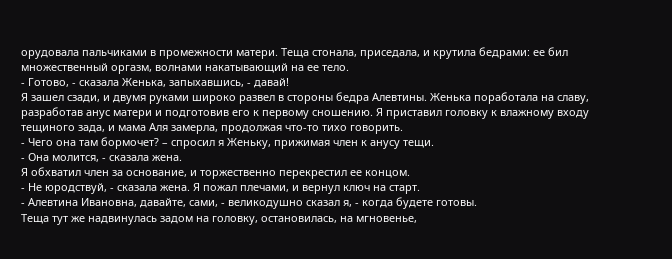орудовала пальчиками в промежности матери. Теща стонала, приседала, и крутила бедрами: ее бил множественный оргазм, волнами накатывающий на ее тело.
- Готово, - сказала Женька, запыхавшись, - давай!
Я зашел сзади, и двумя руками широко развел в стороны бедра Алевтины. Женька поработала на славу, разработав анус матери и подготовив его к первому сношению. Я приставил головку к влажному входу тещиного зада, и мама Аля замерла, продолжая что-то тихо говорить.
- Чего она там бормочет? – спросил я Женьку, прижимая член к анусу тещи.
- Она молится, - сказала жена.
Я обхватил член за основание, и торжественно перекрестил ее концом.
- Не юродствуй, - сказала жена. Я пожал плечами, и вернул ключ на старт.
- Алевтина Ивановна, давайте, сами, - великодушно сказал я, - когда будете готовы.
Теща тут же надвинулась задом на головку, остановилась, на мгновенье,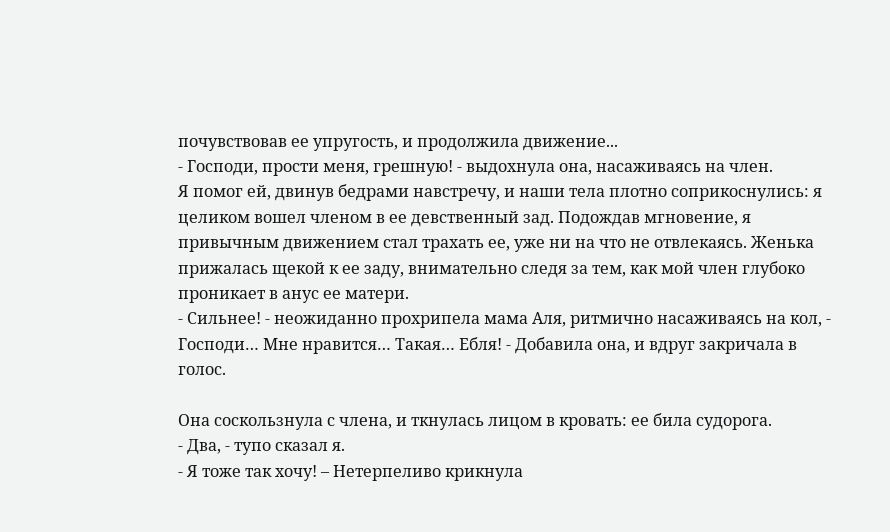почувствовав ее упругость, и продолжила движение...
- Господи, прости меня, грешную! - выдохнула она, насаживаясь на член.
Я помог ей, двинув бедрами навстречу, и наши тела плотно соприкоснулись: я целиком вошел членом в ее девственный зад. Подождав мгновение, я привычным движением стал трахать ее, уже ни на что не отвлекаясь. Женька прижалась щекой к ее заду, внимательно следя за тем, как мой член глубоко проникает в анус ее матери.
- Сильнее! - неожиданно прохрипела мама Аля, ритмично насаживаясь на кол, - Господи… Мне нравится… Такая… Ебля! - Добавила она, и вдруг закричала в голос.

Она соскользнула с члена, и ткнулась лицом в кровать: ее била судорога.
- Два, - тупо сказал я.
- Я тоже так хочу! – Нетерпеливо крикнула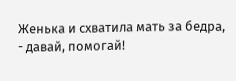Женька и схватила мать за бедра, - давай, помогай!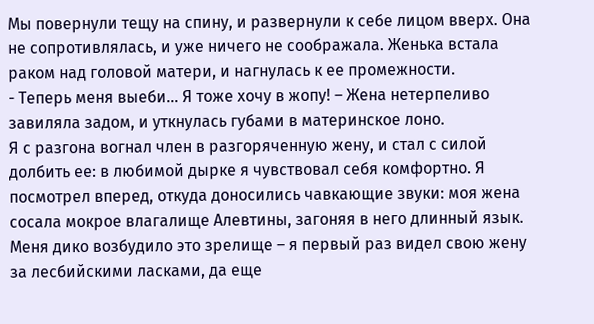Мы повернули тещу на спину, и развернули к себе лицом вверх. Она не сопротивлялась, и уже ничего не соображала. Женька встала раком над головой матери, и нагнулась к ее промежности.
- Теперь меня выеби… Я тоже хочу в жопу! – Жена нетерпеливо завиляла задом, и уткнулась губами в материнское лоно.
Я с разгона вогнал член в разгоряченную жену, и стал с силой долбить ее: в любимой дырке я чувствовал себя комфортно. Я посмотрел вперед, откуда доносились чавкающие звуки: моя жена сосала мокрое влагалище Алевтины, загоняя в него длинный язык. Меня дико возбудило это зрелище – я первый раз видел свою жену за лесбийскими ласками, да еще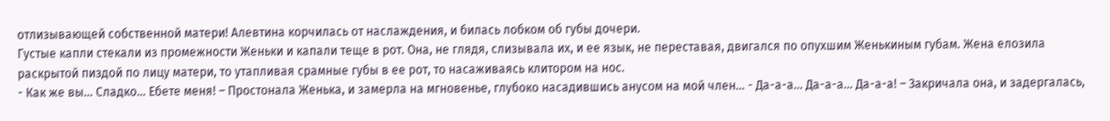отлизывающей собственной матери! Алевтина корчилась от наслаждения, и билась лобком об губы дочери.
Густые капли стекали из промежности Женьки и капали теще в рот. Она, не глядя, слизывала их, и ее язык, не переставая, двигался по опухшим Женькиным губам. Жена елозила раскрытой пиздой по лицу матери, то утапливая срамные губы в ее рот, то насаживаясь клитором на нос.
- Как же вы… Сладко… Ебете меня! – Простонала Женька, и замерла на мгновенье, глубоко насадившись анусом на мой член… - Да-а-а… Да-а-а… Да-а-а! – Закричала она, и задергалась,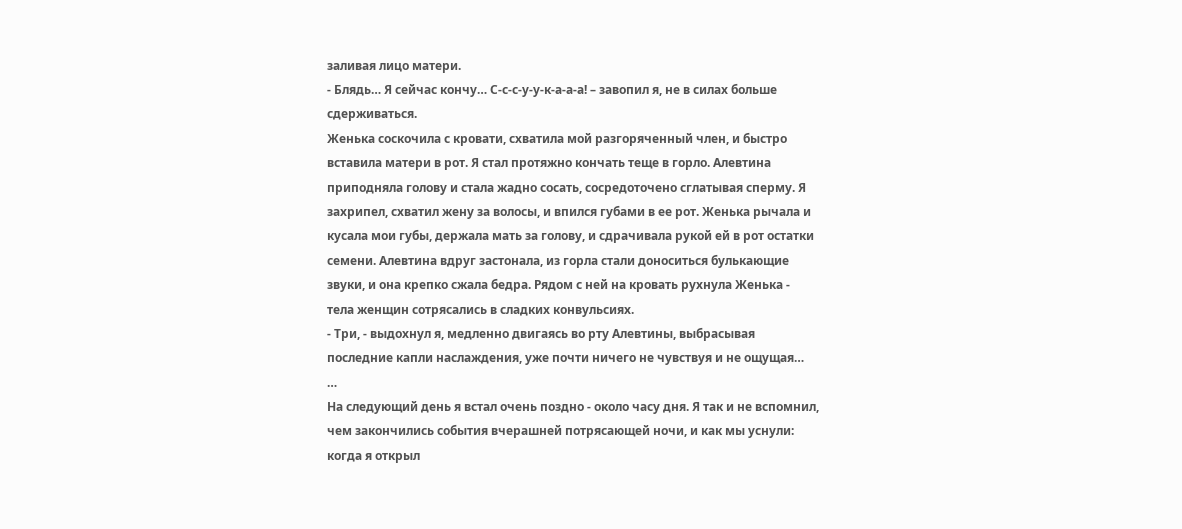заливая лицо матери.
- Блядь… Я сейчас кончу… С-с-с-у-у-к-а-а-а! – завопил я, не в силах больше сдерживаться.
Женька соскочила с кровати, схватила мой разгоряченный член, и быстро вставила матери в рот. Я стал протяжно кончать теще в горло. Алевтина приподняла голову и стала жадно сосать, сосредоточено сглатывая сперму. Я захрипел, схватил жену за волосы, и впился губами в ее рот. Женька рычала и кусала мои губы, держала мать за голову, и сдрачивала рукой ей в рот остатки семени. Алевтина вдруг застонала, из горла стали доноситься булькающие звуки, и она крепко сжала бедра. Рядом с ней на кровать рухнула Женька - тела женщин сотрясались в сладких конвульсиях.
- Три, - выдохнул я, медленно двигаясь во рту Алевтины, выбрасывая последние капли наслаждения, уже почти ничего не чувствуя и не ощущая…
…
На следующий день я встал очень поздно - около часу дня. Я так и не вспомнил, чем закончились события вчерашней потрясающей ночи, и как мы уснули: когда я открыл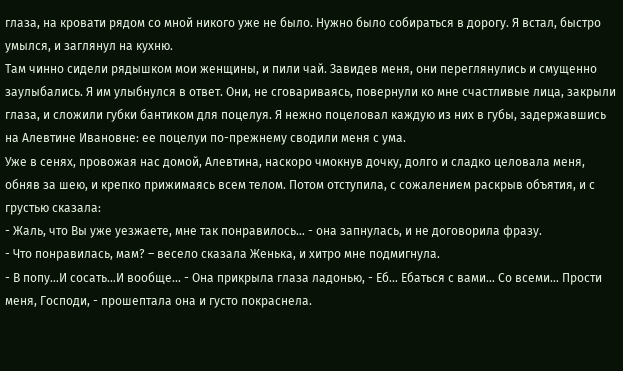глаза, на кровати рядом со мной никого уже не было. Нужно было собираться в дорогу. Я встал, быстро умылся, и заглянул на кухню.
Там чинно сидели рядышком мои женщины, и пили чай. Завидев меня, они переглянулись и смущенно заулыбались. Я им улыбнулся в ответ. Они, не сговариваясь, повернули ко мне счастливые лица, закрыли глаза, и сложили губки бантиком для поцелуя. Я нежно поцеловал каждую из них в губы, задержавшись на Алевтине Ивановне: ее поцелуи по-прежнему сводили меня с ума.
Уже в сенях, провожая нас домой, Алевтина, наскоро чмокнув дочку, долго и сладко целовала меня, обняв за шею, и крепко прижимаясь всем телом. Потом отступила, с сожалением раскрыв объятия, и с грустью сказала:
- Жаль, что Вы уже уезжаете, мне так понравилось… - она запнулась, и не договорила фразу.
- Что понравилась, мам? – весело сказала Женька, и хитро мне подмигнула.
- В попу…И сосать…И вообще… - Она прикрыла глаза ладонью, - Еб… Ебаться с вами… Со всеми… Прости меня, Господи, - прошептала она и густо покраснела.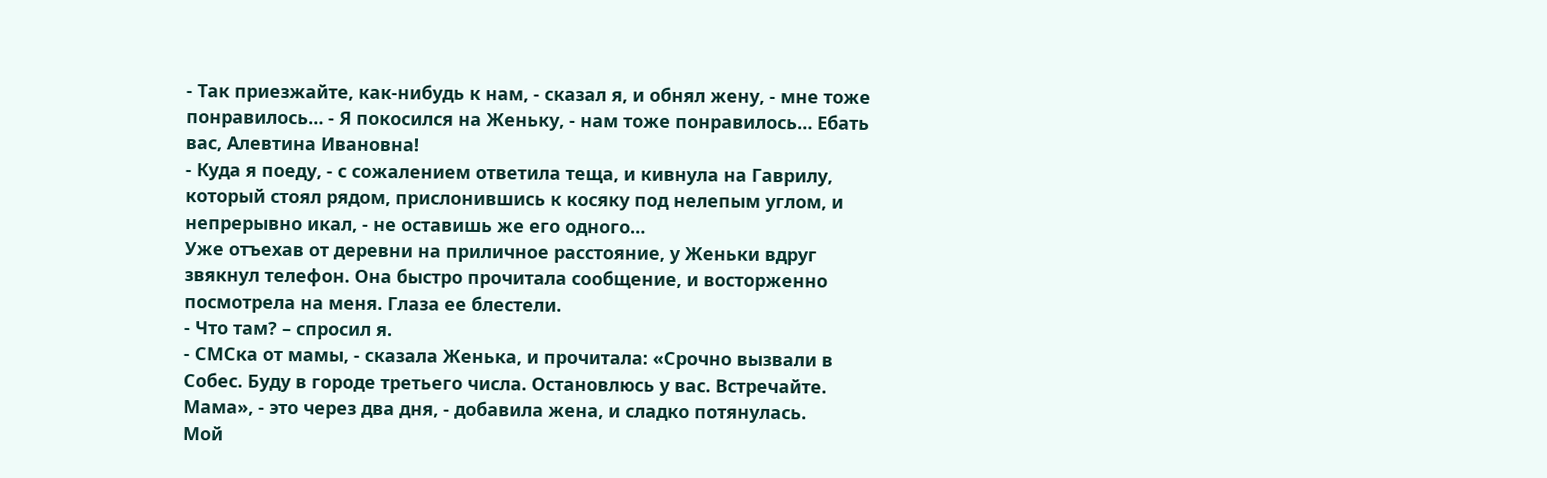- Так приезжайте, как-нибудь к нам, - сказал я, и обнял жену, - мне тоже понравилось… - Я покосился на Женьку, - нам тоже понравилось… Ебать вас, Алевтина Ивановна!
- Куда я поеду, - с сожалением ответила теща, и кивнула на Гаврилу, который стоял рядом, прислонившись к косяку под нелепым углом, и непрерывно икал, - не оставишь же его одного…
Уже отъехав от деревни на приличное расстояние, у Женьки вдруг звякнул телефон. Она быстро прочитала сообщение, и восторженно посмотрела на меня. Глаза ее блестели.
- Что там? – спросил я.
- СМСка от мамы, - сказала Женька, и прочитала: «Срочно вызвали в Собес. Буду в городе третьего числа. Остановлюсь у вас. Встречайте. Мама», - это через два дня, - добавила жена, и сладко потянулась.
Мой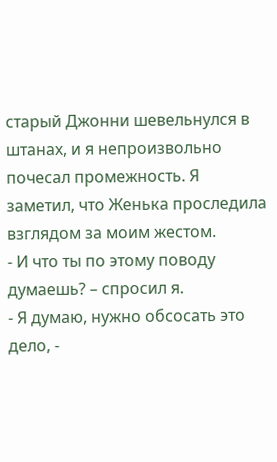старый Джонни шевельнулся в штанах, и я непроизвольно почесал промежность. Я заметил, что Женька проследила взглядом за моим жестом.
- И что ты по этому поводу думаешь? – спросил я.
- Я думаю, нужно обсосать это дело, -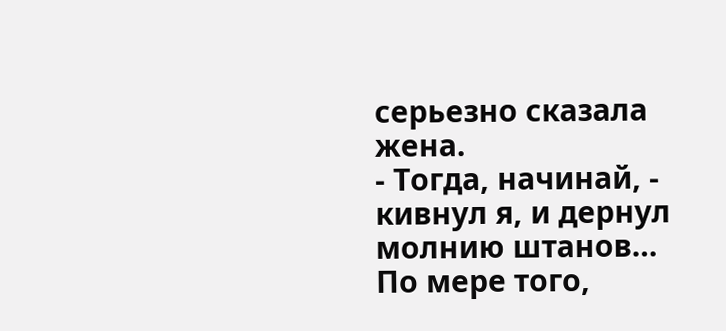серьезно сказала жена.
- Тогда, начинай, - кивнул я, и дернул молнию штанов…
По мере того,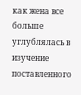как жена все больше углублялась в изучение поставленного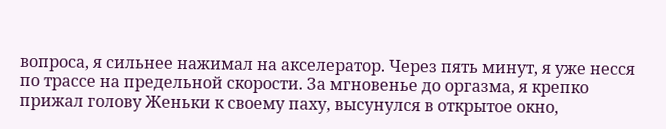вопроса, я сильнее нажимал на акселератор. Через пять минут, я уже несся по трассе на предельной скорости. За мгновенье до оргазма, я крепко прижал голову Женьки к своему паху, высунулся в открытое окно,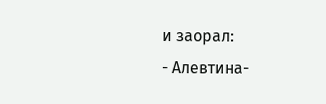и заорал:
- Алевтина-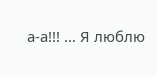а-а!!! … Я люблю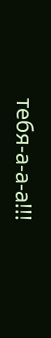тебя-а-а-а!!!